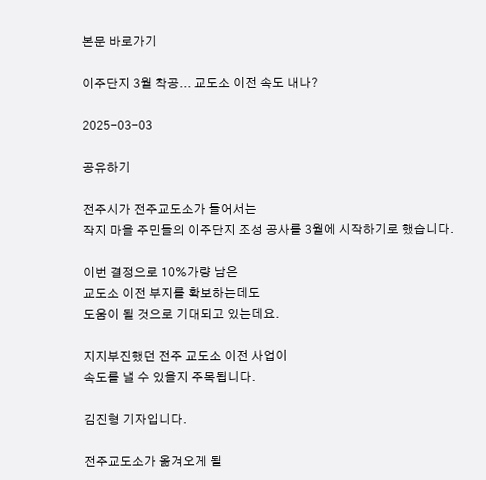본문 바로가기

이주단지 3월 착공... 교도소 이전 속도 내나?

2025-03-03

공유하기

전주시가 전주교도소가 들어서는
작지 마을 주민들의 이주단지 조성 공사를 3월에 시작하기로 했습니다.

이번 결정으로 10%가량 남은
교도소 이전 부지를 확보하는데도
도움이 될 것으로 기대되고 있는데요.

지지부진했던 전주 교도소 이전 사업이
속도를 낼 수 있을지 주목됩니다.

김진형 기자입니다.

전주교도소가 옮겨오게 될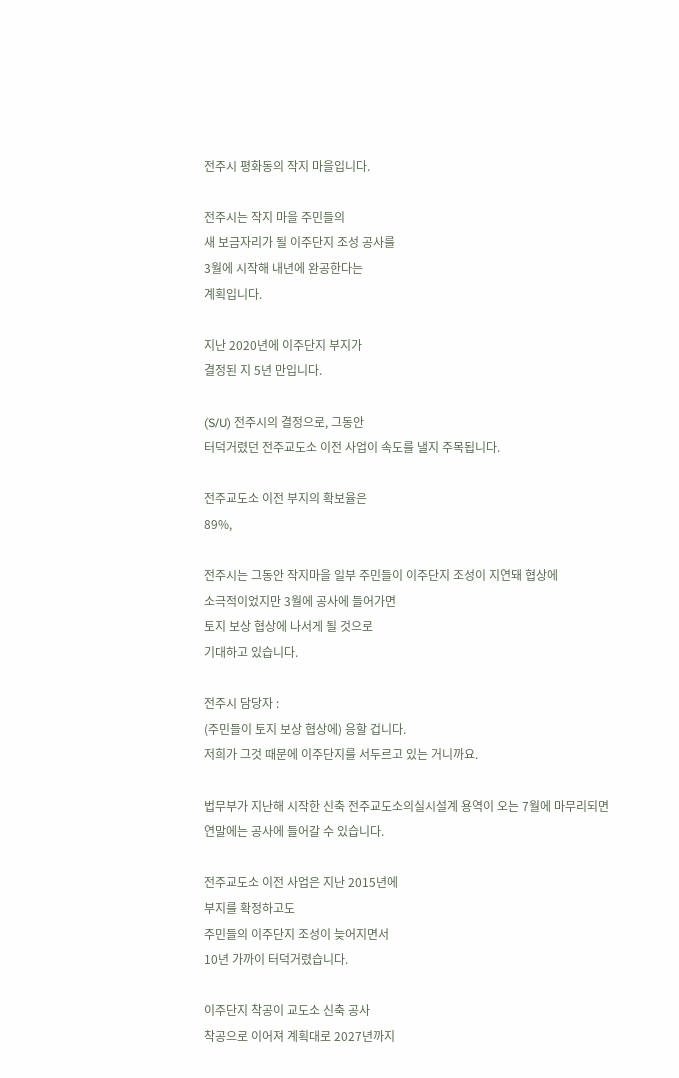전주시 평화동의 작지 마을입니다.

전주시는 작지 마을 주민들의
새 보금자리가 될 이주단지 조성 공사를
3월에 시작해 내년에 완공한다는
계획입니다.

지난 2020년에 이주단지 부지가
결정된 지 5년 만입니다.

(S/U) 전주시의 결정으로, 그동안
터덕거렸던 전주교도소 이전 사업이 속도를 낼지 주목됩니다.

전주교도소 이전 부지의 확보율은
89%,

전주시는 그동안 작지마을 일부 주민들이 이주단지 조성이 지연돼 협상에
소극적이었지만 3월에 공사에 들어가면
토지 보상 협상에 나서게 될 것으로
기대하고 있습니다.

전주시 담당자 :
(주민들이 토지 보상 협상에) 응할 겁니다.
저희가 그것 때문에 이주단지를 서두르고 있는 거니까요.

법무부가 지난해 시작한 신축 전주교도소의실시설계 용역이 오는 7월에 마무리되면
연말에는 공사에 들어갈 수 있습니다.

전주교도소 이전 사업은 지난 2015년에
부지를 확정하고도
주민들의 이주단지 조성이 늦어지면서
10년 가까이 터덕거렸습니다.

이주단지 착공이 교도소 신축 공사
착공으로 이어져 계획대로 2027년까지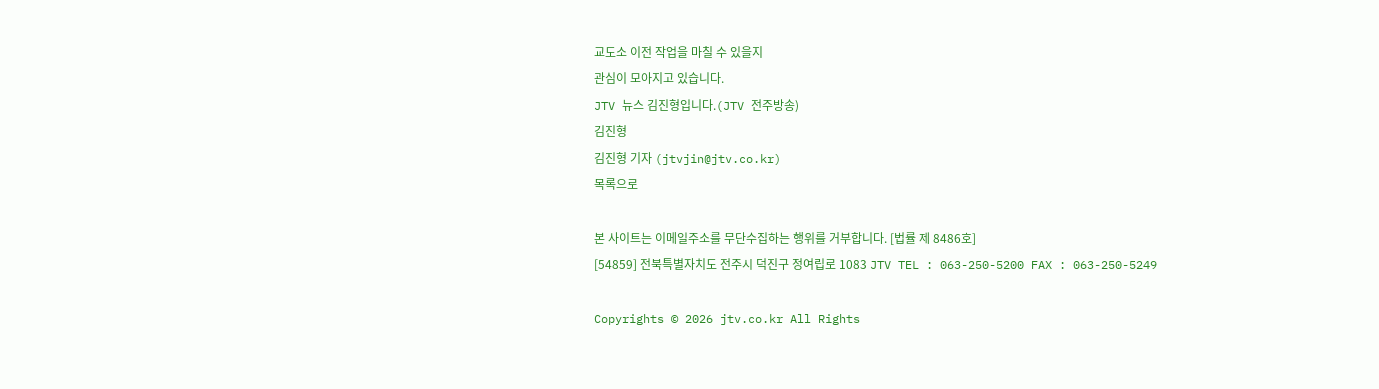교도소 이전 작업을 마칠 수 있을지
관심이 모아지고 있습니다.
JTV 뉴스 김진형입니다.(JTV 전주방송)
김진형
김진형 기자 (jtvjin@jtv.co.kr)
목록으로

본 사이트는 이메일주소를 무단수집하는 행위를 거부합니다. [법률 제 8486호]
[54859] 전북특별자치도 전주시 덕진구 정여립로 1083 JTV TEL : 063-250-5200 FAX : 063-250-5249

Copyrights © 2026 jtv.co.kr All Rights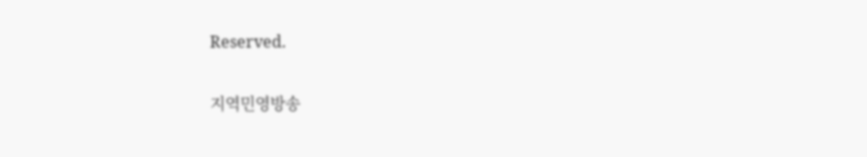Reserved.

지역민영방송